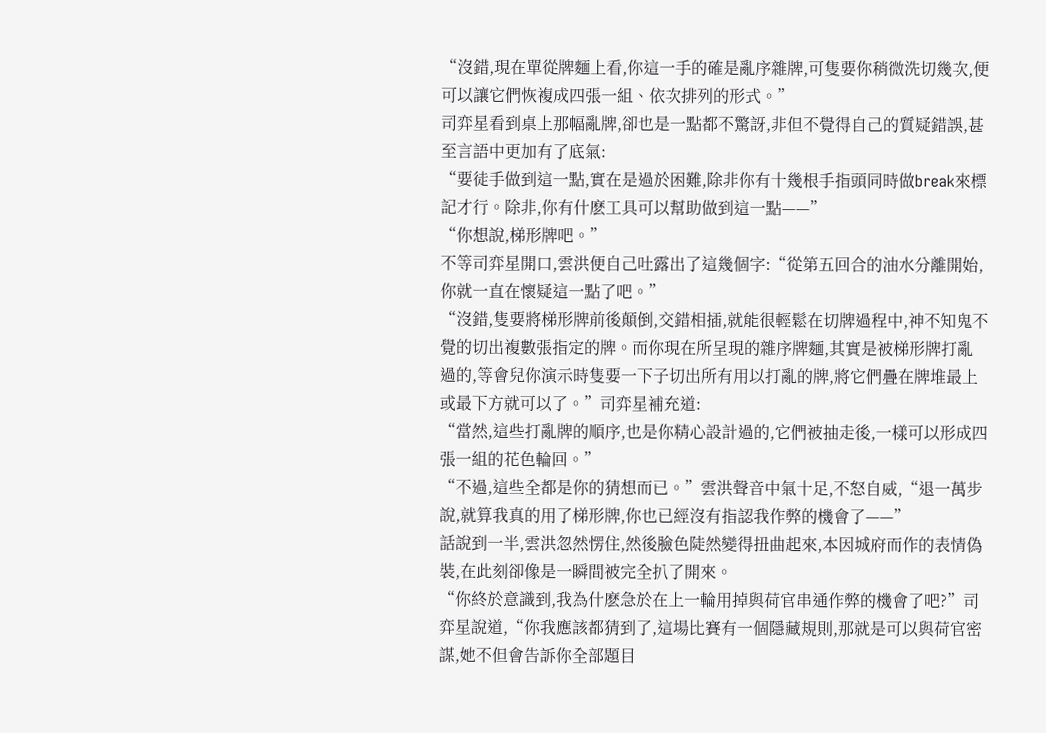“沒錯,現在單從牌麵上看,你這一手的確是亂序雜牌,可隻要你稍微洗切幾次,便可以讓它們恢複成四張一組、依次排列的形式。”
司弈星看到桌上那幅亂牌,卻也是一點都不驚訝,非但不覺得自己的質疑錯誤,甚至言語中更加有了底氣:
“要徒手做到這一點,實在是過於困難,除非你有十幾根手指頭同時做break來標記才行。除非,你有什麽工具可以幫助做到這一點——”
“你想說,梯形牌吧。”
不等司弈星開口,雲洪便自己吐露出了這幾個字:“從第五回合的油水分離開始,你就一直在懷疑這一點了吧。”
“沒錯,隻要將梯形牌前後顛倒,交錯相插,就能很輕鬆在切牌過程中,神不知鬼不覺的切出複數張指定的牌。而你現在所呈現的雜序牌麵,其實是被梯形牌打亂過的,等會兒你演示時隻要一下子切出所有用以打亂的牌,將它們疊在牌堆最上或最下方就可以了。”司弈星補充道:
“當然,這些打亂牌的順序,也是你精心設計過的,它們被抽走後,一樣可以形成四張一組的花色輪回。”
“不過,這些全都是你的猜想而已。”雲洪聲音中氣十足,不怒自威,“退一萬步說,就算我真的用了梯形牌,你也已經沒有指認我作弊的機會了——”
話說到一半,雲洪忽然愣住,然後臉色陡然變得扭曲起來,本因城府而作的表情偽裝,在此刻卻像是一瞬間被完全扒了開來。
“你終於意識到,我為什麽急於在上一輪用掉與荷官串通作弊的機會了吧?”司弈星說道,“你我應該都猜到了,這場比賽有一個隱藏規則,那就是可以與荷官密謀,她不但會告訴你全部題目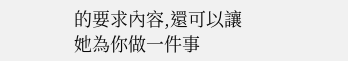的要求內容,還可以讓她為你做一件事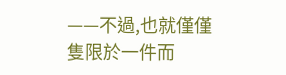——不過,也就僅僅隻限於一件而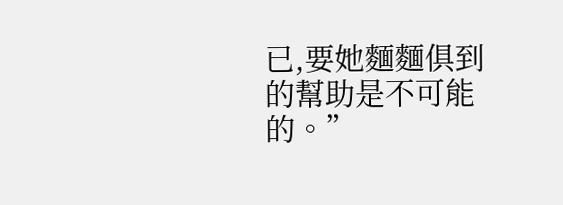已,要她麵麵俱到的幫助是不可能的。”